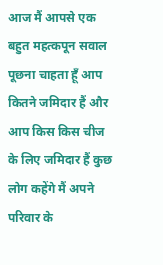आज मैं आपसे एक बहुत महत्कपून सवाल पूछना चाहता हूँ आप कितने जमिदार हैं और आप किस किस चीज के लिए जमिदार हैं कुछ लोग कहेंगे मैं अपने परिवार के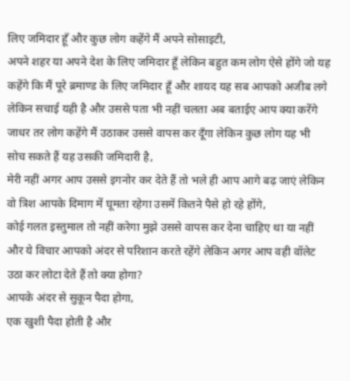लिए जमिदार हूँ और कुछ लोग कहेंगे मैं अपने सोसाइटी,
अपने शहर या अपने देश के लिए जमिदार हूँ लेकिन बहुत कम लोग ऐसे होंगे जो यह कहेंगे कि मैं पूरे ब्रमाण्ड के लिए जमिदार हूँ और शायद यह सब आपको अजीब लगे लेकिन सचाई यही है और उससे पता भी नहीं चलता अब बताईए आप क्या करेंगे जाधर तर लोग कहेंगे मैं उठाकर उससे वापस कर दूँगा लेकिन कुछ लोग यह भी सोच सकते हैं यह उसकी जमिदारी है,
मेरी नहीं अगर आप उससे इगनोर कर देते हैं तो भले ही आप आगे बढ़ जाएं लेकिन वो त्रिश आपके दिमाग में घूमता रहेगा उसमें कितने पैसे हो रहे होंगे,
कोई गलत इस्तुमाल तो नहीं करेगा मुझे उससे वापस कर देना चाहिए था या नहीं और ये विचार आपको अंदर से परिशान करते रहेंगे लेकिन अगर आप वही वॉलेट उठा कर लोटा देते हैं तो क्या होगा?
आपके अंदर से सुकून पैदा होगा,
एक खुशी पैदा होती है और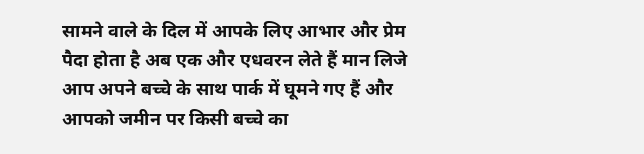सामने वाले के दिल में आपके लिए आभार और प्रेम पैदा होता है अब एक और एधवरन लेते हैं मान लिजे आप अपने बच्चे के साथ पार्क में घूमने गए हैं और आपको जमीन पर किसी बच्चे का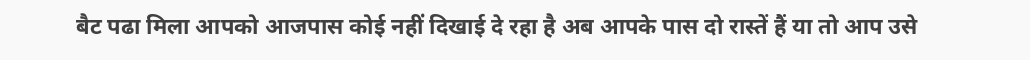बैट पढा मिला आपको आजपास कोई नहीं दिखाई दे रहा है अब आपके पास दो रास्तें हैं या तो आप उसे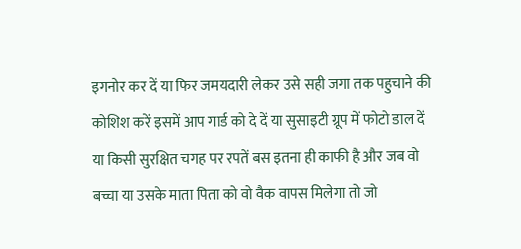इगनोर कर दें या फिर जमयदारी लेकर उसे सही जगा तक पहुचाने की कोशिश करें इसमें आप गार्ड को दे दें या सुसाइटी ग्रूप में फोटो डाल दें या किसी सुरक्षित चगह पर रपतें बस इतना ही काफी है और जब वो बच्चा या उसके माता पिता को वो वैक वापस मिलेगा तो जो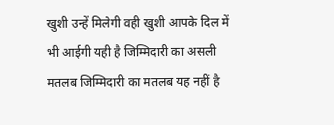खुशी उन्हें मिलेगी वही खुशी आपके दिल में भी आईगी यही है जिम्मिदारी का असली मतलब जिम्मिदारी का मतलब यह नहीं है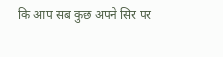कि आप सब कुछ अपने सिर पर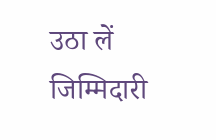उठा लें जिम्मिदारी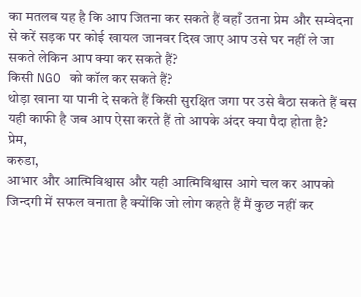का मतलब यह है कि आप जितना कर सकते हैं वहाँ उतना प्रेम और सम्वेदना से करें सड़क पर कोई खायल जानवर दिख जाए आप उसे घर नहीं ले जा सकते लेकिन आप क्या कर सकते हैं?
किसी NGO को कॉल कर सकते हैं?
थोड़ा खाना या पानी दे सकते हैं किसी सुरक्षित जगा पर उसे बैठा सकते हैं बस यही काफी है जब आप ऐसा करते हैं तो आपके अंदर क्या पैदा होता है?
प्रेम,
करुडा,
आभार और आत्मिविश्वास और यही आत्मिविश्वास आगे चल कर आपको जिन्दगी में सफल वनाता है क्योंकि जो लोग कहते हैं मैं कुछ नहीं कर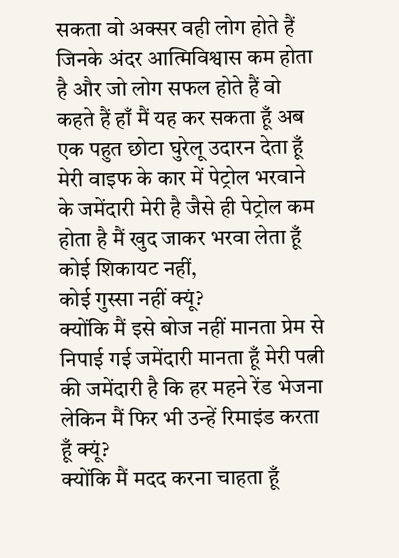सकता वो अक्सर वही लोग होते हैं जिनके अंदर आत्मिविश्वास कम होता है और जो लोग सफल होते हैं वो कहते हैं हाँ मैं यह कर सकता हूँ अब एक पहुत छोटा घुरेलू उदारन देता हूँ मेरी वाइफ के कार में पेट्रोल भरवाने के जमेंदारी मेरी है जैसे ही पेट्रोल कम होता है मैं खुद जाकर भरवा लेता हूँ कोई शिकायट नहीं,
कोई गुस्सा नहीं क्यूं?
क्योंकि मैं इसे बोज नहीं मानता प्रेम से निपाई गई जमेंदारी मानता हूँ मेरी पत्नी की जमेंदारी है कि हर महने रेंड भेजना लेकिन मैं फिर भी उन्हें रिमाइंड करता हूँ क्यूं?
क्योंकि मैं मदद करना चाहता हूँ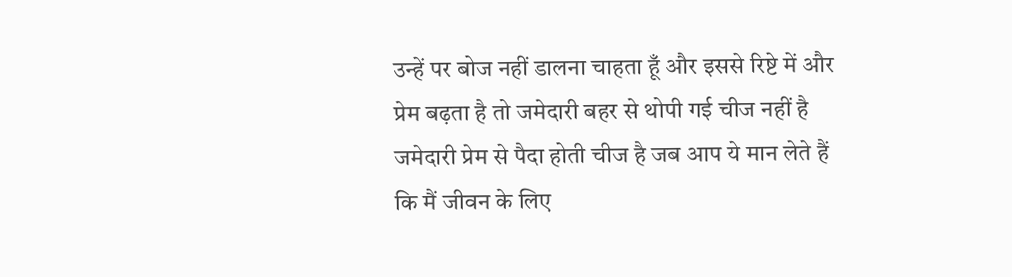उन्हें पर बोज नहीं डालना चाहता हूँ और इससे रिष्टे में और प्रेम बढ़ता है तो जमेदारी बहर से थोपी गई चीज नहीं है जमेदारी प्रेम से पैदा होती चीज है जब आप ये मान लेते हैं कि मैं जीवन के लिए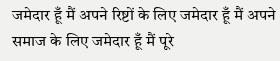जमेदार हूँ मैं अपने रिष्टों के लिए जमेदार हूँ मैं अपने समाज के लिए जमेदार हूँ मैं पूरे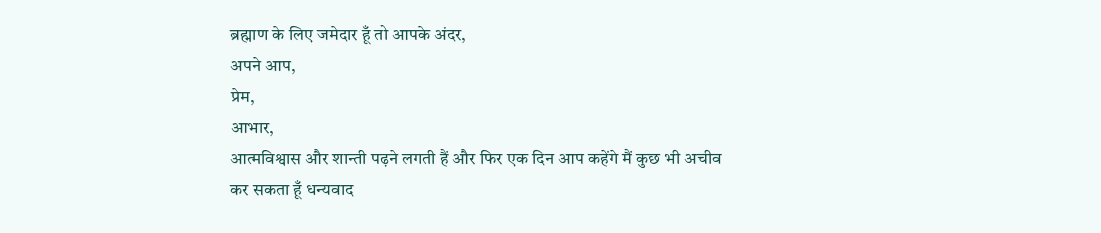ब्रह्माण के लिए जमेदार हूँ तो आपके अंदर,
अपने आप,
प्रेम,
आभार,
आत्मविश्वास और शान्ती पढ़ने लगती हैं और फिर एक दिन आप कहेंगे मैं कुछ भी अचीव कर सकता हूँ धन्यवाद